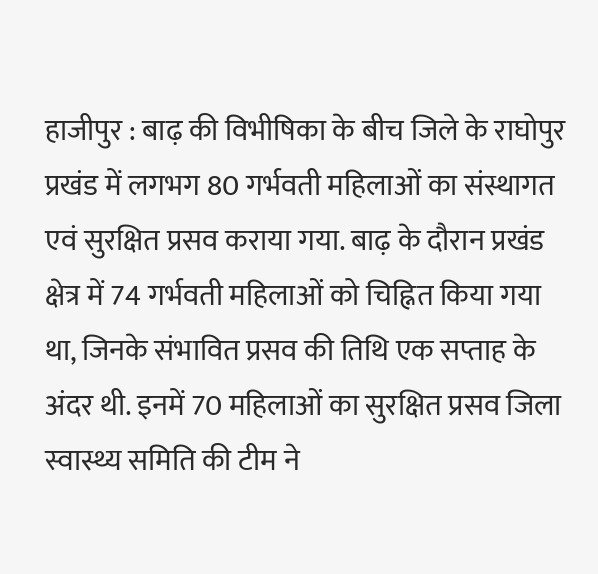हाजीपुर : बाढ़ की विभीषिका के बीच जिले के राघोपुर प्रखंड में लगभग 80 गर्भवती महिलाओं का संस्थागत एवं सुरक्षित प्रसव कराया गया. बाढ़ के दौरान प्रखंड क्षेत्र में 74 गर्भवती महिलाओं को चिह्नित किया गया था, जिनके संभावित प्रसव की तिथि एक सप्ताह के अंदर थी. इनमें 70 महिलाओं का सुरक्षित प्रसव जिला स्वास्थ्य समिति की टीम ने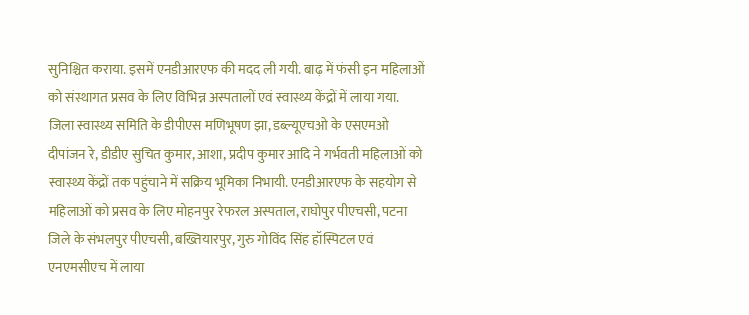सुनिश्चित कराया. इसमें एनडीआरएफ की मदद ली गयी. बाढ़ में फंसी इन महिलाओं को संस्थागत प्रसव के लिए विभिन्न अस्पतालों एवं स्वास्थ्य केंद्रों में लाया गया.
जिला स्वास्थ्य समिति के डीपीएस मणिभूषण झा, डब्ल्यूएचओ के एसएमओ दीपांजन रे, डीडीए सुचित कुमार, आशा, प्रदीप कुमार आदि ने गर्भवती महिलाओं को स्वास्थ्य केंद्रों तक पहुंचाने में सक्रिय भूमिका निभायी. एनडीआरएफ के सहयोग से महिलाओं को प्रसव के लिए मोहनपुर रेफरल अस्पताल, राघोपुर पीएचसी, पटना जिले के संभलपुर पीएचसी, बख्तियारपुर, गुरु गोविंद सिंह हॉस्पिटल एवं एनएमसीएच में लाया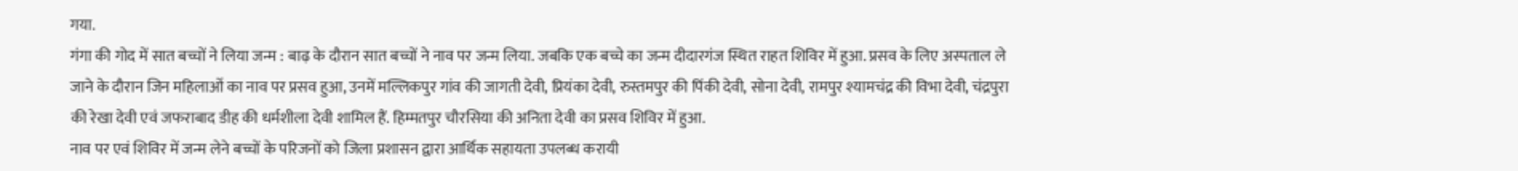गया.
गंगा की गोद में सात बच्चों ने लिया जन्म : बाढ़ के दौरान सात बच्चों ने नाव पर जन्म लिया. जबकि एक बच्चे का जन्म दीदारगंज स्थित राहत शिविर में हुआ. प्रसव के लिए अस्पताल ले जाने के दौरान जिन महिलाओं का नाव पर प्रसव हुआ, उनमें मल्लिकपुर गांव की जागती देवी, प्रियंका देवी, रुस्तमपुर की पिंकी देवी, सोना देवी, रामपुर श्यामचंद्र की विभा देवी, चंद्रपुरा की रेखा देवी एवं जफराबाद डीह की धर्मशीला देवी शामिल हैं. हिम्मतपुर चौरसिया की अनिता देवी का प्रसव शिविर में हुआ.
नाव पर एवं शिविर में जन्म लेने बच्चों के परिजनों को जिला प्रशासन द्वारा आर्थिक सहायता उपलब्ध करायी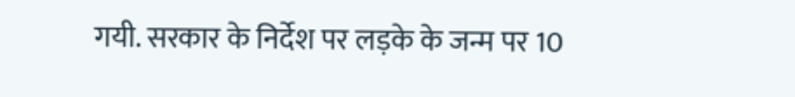गयी. सरकार के निर्देश पर लड़के के जन्म पर 10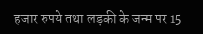हजार रुपये तथा लड़की के जन्म पर 15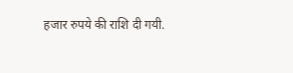हजार रुपये की राशि दी गयी.